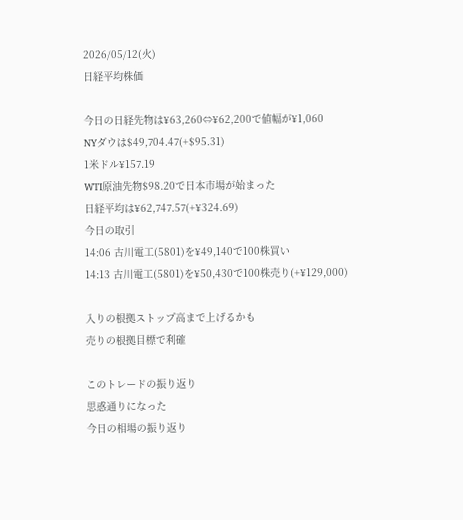2026/05/12(火)
日経平均株価

今日の日経先物は¥63,260⇔¥62,200で値幅が¥1,060
NYダウは$49,704.47(+$95.31)
1米ドル¥157.19
WTI原油先物$98.20で日本市場が始まった
日経平均は¥62,747.57(+¥324.69)
今日の取引
14:06 古川電工(5801)を¥49,140で100株買い
14:13 古川電工(5801)を¥50,430で100株売り(+¥129,000)

入りの根拠ストップ高まで上げるかも
売りの根拠目標で利確

このトレードの振り返り
思惑通りになった
今日の相場の振り返り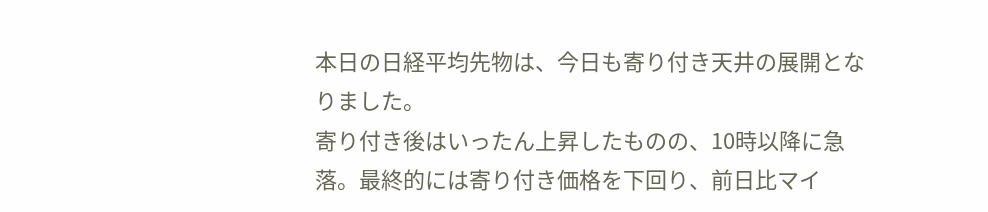本日の日経平均先物は、今日も寄り付き天井の展開となりました。
寄り付き後はいったん上昇したものの、10時以降に急落。最終的には寄り付き価格を下回り、前日比マイ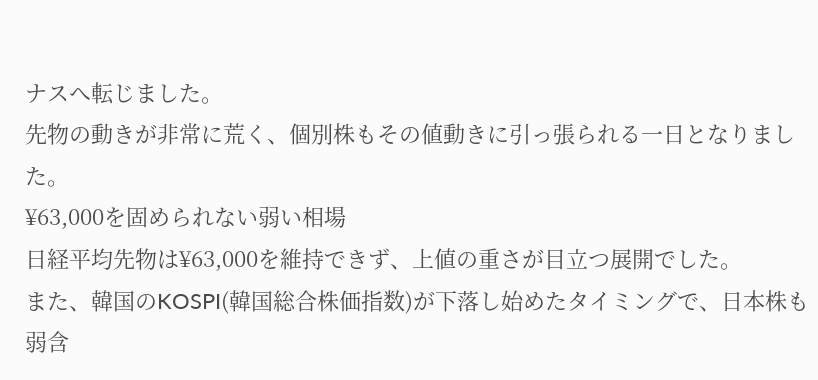ナスへ転じました。
先物の動きが非常に荒く、個別株もその値動きに引っ張られる一日となりました。
¥63,000を固められない弱い相場
日経平均先物は¥63,000を維持できず、上値の重さが目立つ展開でした。
また、韓国のKOSPI(韓国総合株価指数)が下落し始めたタイミングで、日本株も弱含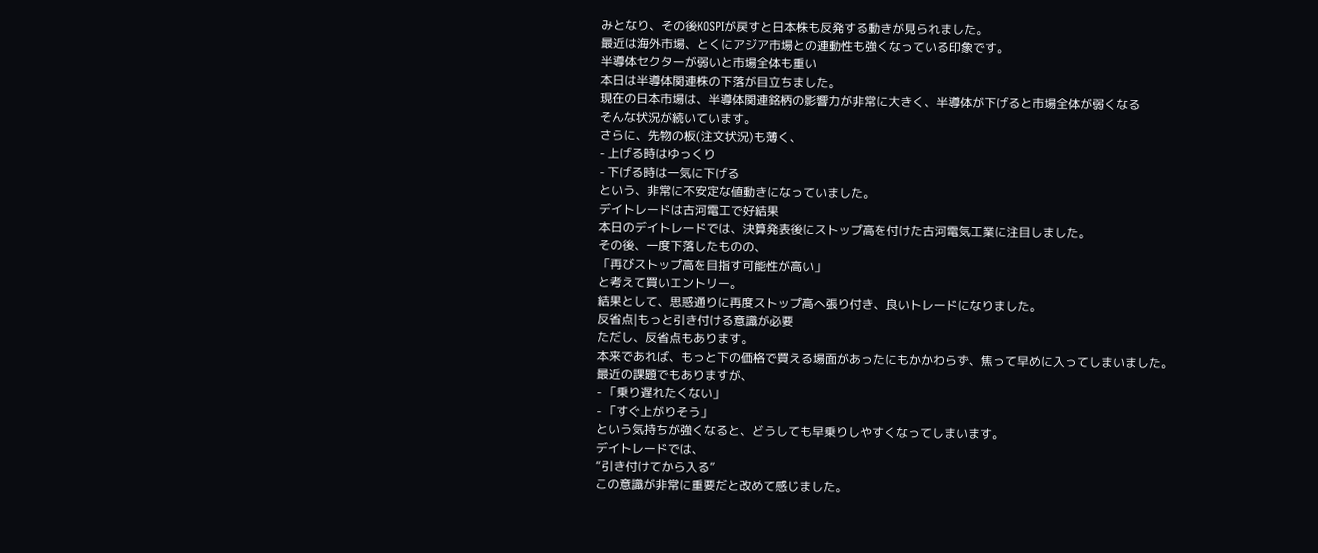みとなり、その後KOSPIが戻すと日本株も反発する動きが見られました。
最近は海外市場、とくにアジア市場との連動性も強くなっている印象です。
半導体セクターが弱いと市場全体も重い
本日は半導体関連株の下落が目立ちました。
現在の日本市場は、半導体関連銘柄の影響力が非常に大きく、半導体が下げると市場全体が弱くなる
そんな状況が続いています。
さらに、先物の板(注文状況)も薄く、
- 上げる時はゆっくり
- 下げる時は一気に下げる
という、非常に不安定な値動きになっていました。
デイトレードは古河電工で好結果
本日のデイトレードでは、決算発表後にストップ高を付けた古河電気工業に注目しました。
その後、一度下落したものの、
「再びストップ高を目指す可能性が高い」
と考えて買いエントリー。
結果として、思惑通りに再度ストップ高へ張り付き、良いトレードになりました。
反省点|もっと引き付ける意識が必要
ただし、反省点もあります。
本来であれば、もっと下の価格で買える場面があったにもかかわらず、焦って早めに入ってしまいました。
最近の課題でもありますが、
- 「乗り遅れたくない」
- 「すぐ上がりそう」
という気持ちが強くなると、どうしても早乗りしやすくなってしまいます。
デイトレードでは、
“引き付けてから入る”
この意識が非常に重要だと改めて感じました。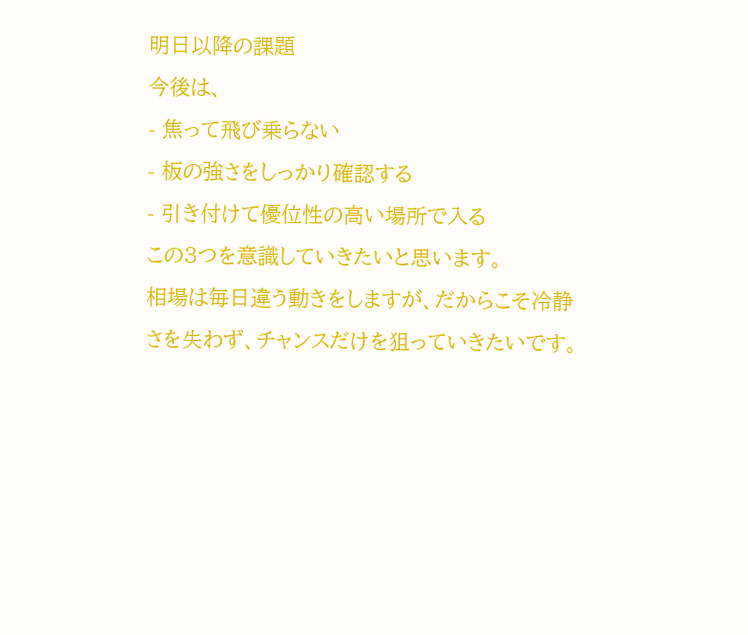明日以降の課題
今後は、
- 焦って飛び乗らない
- 板の強さをしっかり確認する
- 引き付けて優位性の高い場所で入る
この3つを意識していきたいと思います。
相場は毎日違う動きをしますが、だからこそ冷静さを失わず、チャンスだけを狙っていきたいです。